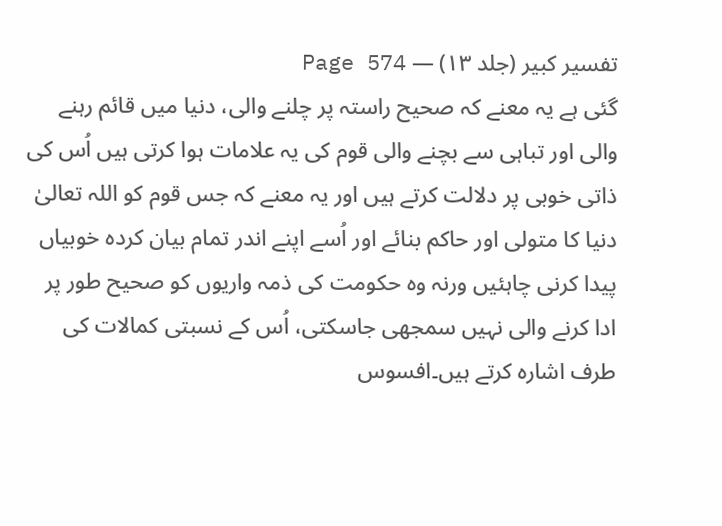تفسیر کبیر (جلد ۱۳) — Page 574
گئی ہے یہ معنے کہ صحیح راستہ پر چلنے والی، دنیا میں قائم رہنے والی اور تباہی سے بچنے والی قوم کی یہ علامات ہوا کرتی ہیں اُس کی ذاتی خوبی پر دلالت کرتے ہیں اور یہ معنے کہ جس قوم کو اللہ تعالیٰ دنیا کا متولی اور حاکم بنائے اور اُسے اپنے اندر تمام بیان کردہ خوبیاں پیدا کرنی چاہئیں ورنہ وہ حکومت کی ذمہ واریوں کو صحیح طور پر ادا کرنے والی نہیں سمجھی جاسکتی، اُس کے نسبتی کمالات کی طرف اشارہ کرتے ہیں۔افسوس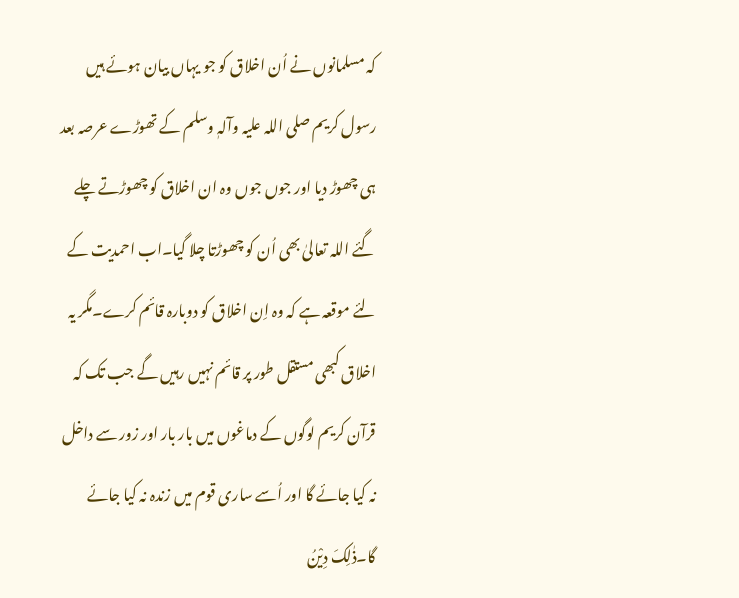کہ مسلمانوں نے اُن اخلاق کو جو یہاں بیان ہوئے ہیں رسول کریم صلی اللہ علیہ وآلہٖ وسلم کے تھوڑے عرصہ بعد ہی چھوڑ دیا اور جوں جوں وہ ان اخلاق کو چھوڑتے چلے گئے اللہ تعالیٰ بھی اُن کو چھوڑتا چلا گیا۔اب احمدیت کے لئے موقعہ ہے کہ وہ اِن اخلاق کو دوبارہ قائم کرے۔مگر یہ اخلاق کبھی مستقل طور پر قائم نہیں رہیں گے جب تک کہ قرآن کریم لوگوں کے دماغوں میں بار بار اور زور سے داخل نہ کیا جائے گا اور اُسے ساری قوم میں زندہ نہ کیا جائے گا۔ذٰلِکَ دِیْنُ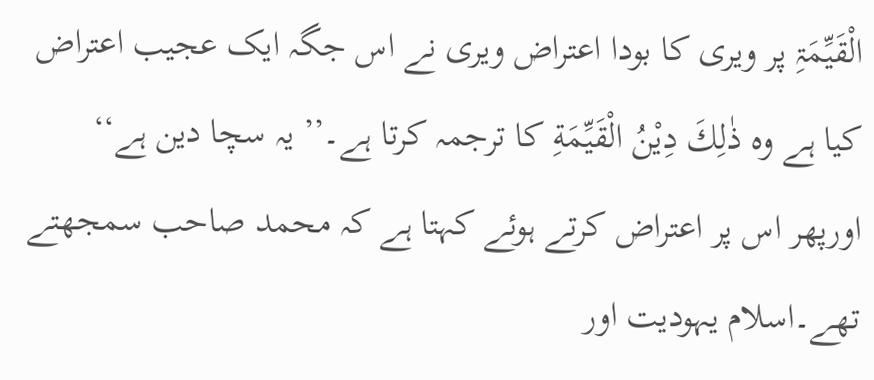الْقَیِّمَۃِ پر ویری کا بودا اعتراض ویری نے اس جگہ ایک عجیب اعتراض کیا ہے وہ ذٰلِكَ دِيْنُ الْقَيِّمَةِ کا ترجمہ کرتا ہے۔’’ یہ سچا دین ہے‘‘ اورپھر اس پر اعتراض کرتے ہوئے کہتا ہے کہ محمد صاحب سمجھتے تھے۔اسلام یہودیت اور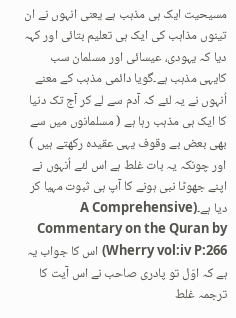مسیحیت ایک ہی مذہب ہے یعنی انہوں نے ان تینوں مذاہب کی ایک ہی تعلیم بتائی اور کہہ دیا کہ یہودی، عیسائی اور مسلمان سب کایہی مذہب ہے۔گویا دائمی مذہب کے معنے اُنہوں نے یہ لئے کہ آدم سے لے کر آج تک دنیا کا ایک ہی مذہب رہا ہے ( مسلمانوں میں سے بھی بعض بے وقوف یہی عقیدہ رکھتے ہیں ) اور چونکہ یہ بات غلط ہے اس لئے اُنہوں نے اپنے جھوٹا نبی ہونے کا آپ ہی ثبوت مہیا کر دیا ہے۔(A Comprehensive Commentary on the Quran by Wherry vol:iv P:266) اس کا جواب یہ ہے کہ اوّل تو پادری صاحب نے اس آیت کا ترجمہ غلط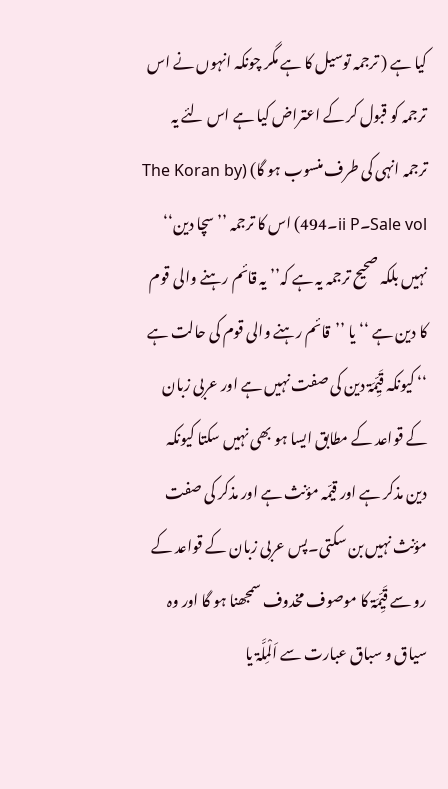کیا ہے ( ترجمہ توسیل کا ہے مگر چونکہ انہوں نے اس ترجمہ کو قبول کر کے اعتراض کیا ہے اس لئے یہ ترجمہ انہی کی طرف منسوب ہو گا) (The Koran by Sale vol۔ii P۔494) اس کا ترجمہ ’’ سچا دین‘‘ نہیں بلکہ صحیح ترجمہ یہ ہے کہ’’ یہ قائم رہنے والی قوم کا دین ہے ‘‘ یا ’’قائم رہنے والی قوم کی حالت ہے ‘‘ کیونکہ قَیِّمَۃ دین کی صفت نہیں ہے اور عربی زبان کے قواعد کے مطابق ایسا ہو بھی نہیں سکتا کیونکہ دین مذکر ہے اور قیّمہ مؤنث ہے اور مذکر کی صفت مؤنث نہیں بن سکتی۔پس عربی زبان کے قواعد کے رو سے قَیِّمَۃ کا موصوف مخدوف سمجھنا ہو گا اور وہ سیاق و سباق عبارت سے اَلْمِلَّۃ یا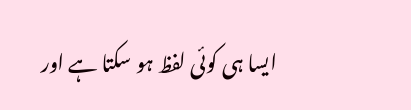ایسا ہی کوئی لفظ ہو سکتا ہے اور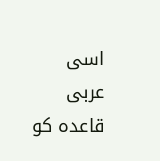اسی عربی قاعدہ کو